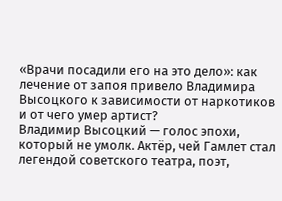«Врачи посадили его на это дело»: как лечение от запоя привело Владимира Высоцкого к зависимости от наркотиков и от чего умер артист?
Владимир Высоцкий — голос эпохи, который не умолк. Актёр, чей Гамлет стал легендой советского театра, поэт,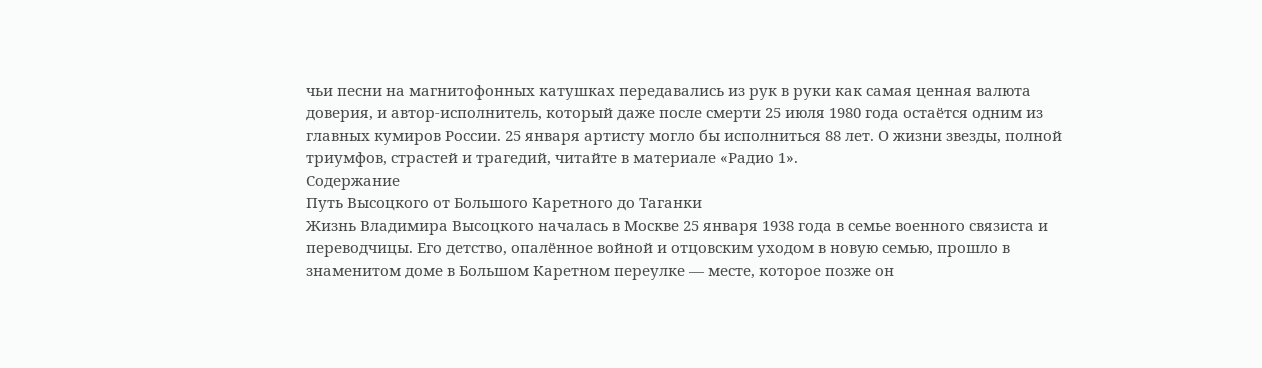чьи песни на магнитофонных катушках передавались из рук в руки как самая ценная валюта доверия, и автор-исполнитель, который даже после смерти 25 июля 1980 года остаётся одним из главных кумиров России. 25 января артисту могло бы исполниться 88 лет. О жизни звезды, полной триумфов, страстей и трагедий, читайте в материале «Радио 1».
Содержание
Путь Высоцкого от Большого Каретного до Таганки
Жизнь Владимира Высоцкого началась в Москве 25 января 1938 года в семье военного связиста и переводчицы. Его детство, опалённое войной и отцовским уходом в новую семью, прошло в знаменитом доме в Большом Каретном переулке — месте, которое позже он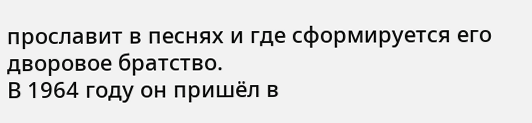прославит в песнях и где сформируется его дворовое братство.
В 1964 году он пришёл в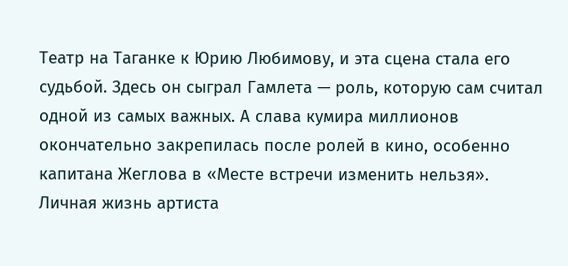Театр на Таганке к Юрию Любимову, и эта сцена стала его судьбой. Здесь он сыграл Гамлета — роль, которую сам считал одной из самых важных. А слава кумира миллионов окончательно закрепилась после ролей в кино, особенно капитана Жеглова в «Месте встречи изменить нельзя».
Личная жизнь артиста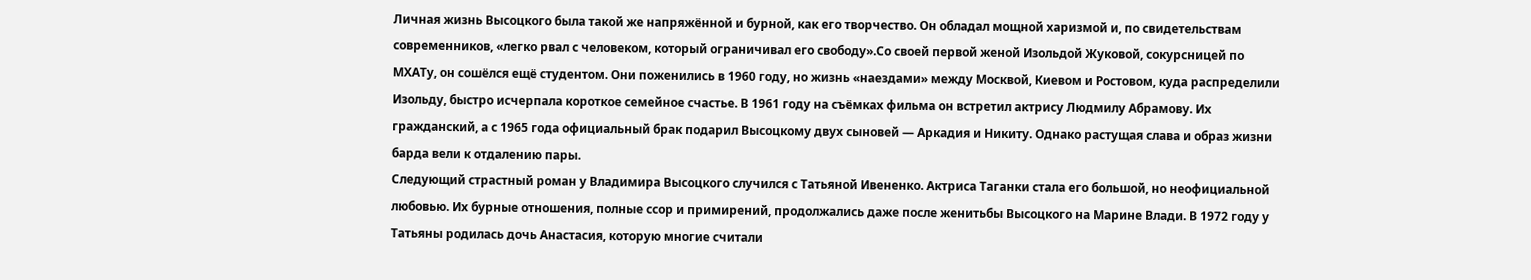Личная жизнь Высоцкого была такой же напряжённой и бурной, как его творчество. Он обладал мощной харизмой и, по свидетельствам современников, «легко рвал с человеком, который ограничивал его свободу».Со своей первой женой Изольдой Жуковой, сокурсницей по МХАТу, он сошёлся ещё студентом. Они поженились в 1960 году, но жизнь «наездами» между Москвой, Киевом и Ростовом, куда распределили Изольду, быстро исчерпала короткое семейное счастье. В 1961 году на съёмках фильма он встретил актрису Людмилу Абрамову. Их гражданский, а с 1965 года официальный брак подарил Высоцкому двух сыновей — Аркадия и Никиту. Однако растущая слава и образ жизни барда вели к отдалению пары.
Следующий страстный роман у Владимира Высоцкого случился с Татьяной Ивененко. Актриса Таганки стала его большой, но неофициальной любовью. Их бурные отношения, полные ссор и примирений, продолжались даже после женитьбы Высоцкого на Марине Влади. В 1972 году у Татьяны родилась дочь Анастасия, которую многие считали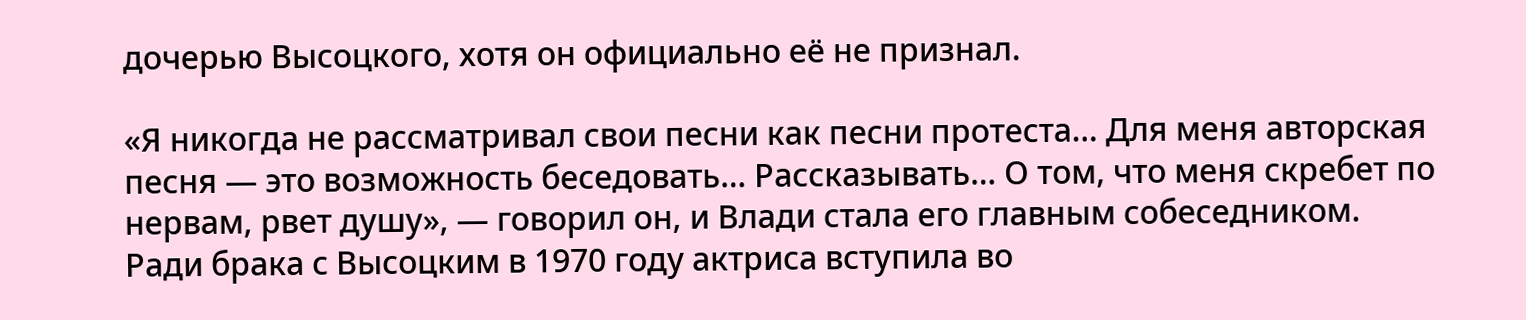дочерью Высоцкого, хотя он официально её не признал.

«Я никогда не рассматривал свои песни как песни протеста… Для меня авторская песня — это возможность беседовать… Рассказывать… О том, что меня скребет по нервам, рвет душу», — говорил он, и Влади стала его главным собеседником.
Ради брака с Высоцким в 1970 году актриса вступила во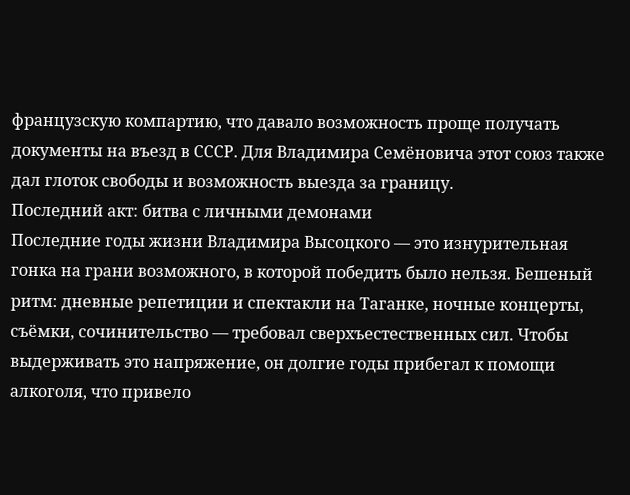французскую компартию, что давало возможность проще получать документы на въезд в СССР. Для Владимира Семёновича этот союз также дал глоток свободы и возможность выезда за границу.
Последний акт: битва с личными демонами
Последние годы жизни Владимира Высоцкого — это изнурительная гонка на грани возможного, в которой победить было нельзя. Бешеный ритм: дневные репетиции и спектакли на Таганке, ночные концерты, съёмки, сочинительство — требовал сверхъестественных сил. Чтобы выдерживать это напряжение, он долгие годы прибегал к помощи алкоголя, что привело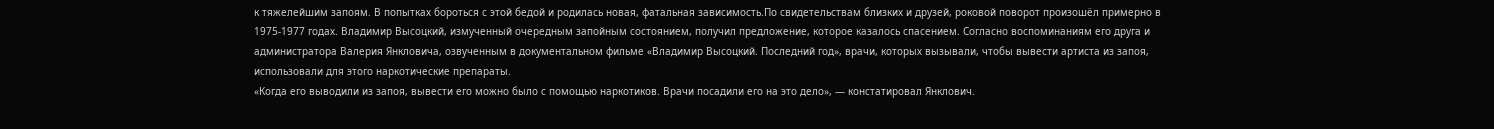к тяжелейшим запоям. В попытках бороться с этой бедой и родилась новая, фатальная зависимость.По свидетельствам близких и друзей, роковой поворот произошёл примерно в 1975-1977 годах. Владимир Высоцкий, измученный очередным запойным состоянием, получил предложение, которое казалось спасением. Согласно воспоминаниям его друга и администратора Валерия Янкловича, озвученным в документальном фильме «Владимир Высоцкий. Последний год», врачи, которых вызывали, чтобы вывести артиста из запоя, использовали для этого наркотические препараты.
«Когда его выводили из запоя, вывести его можно было с помощью наркотиков. Врачи посадили его на это дело», — констатировал Янклович.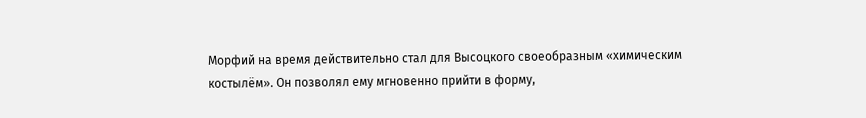Морфий на время действительно стал для Высоцкого своеобразным «химическим костылём». Он позволял ему мгновенно прийти в форму,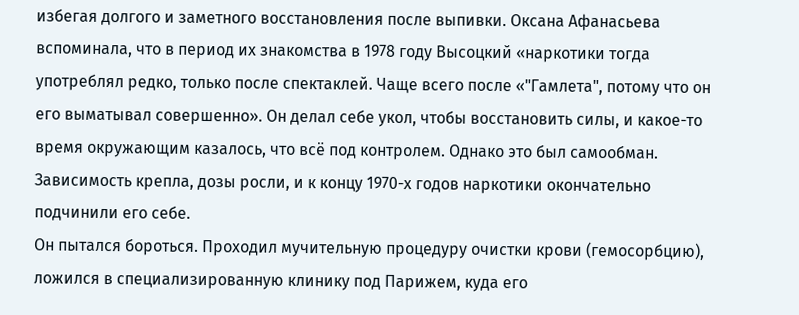избегая долгого и заметного восстановления после выпивки. Оксана Афанасьева вспоминала, что в период их знакомства в 1978 году Высоцкий «наркотики тогда употреблял редко, только после спектаклей. Чаще всего после «"Гамлета", потому что он его выматывал совершенно». Он делал себе укол, чтобы восстановить силы, и какое-то время окружающим казалось, что всё под контролем. Однако это был самообман. Зависимость крепла, дозы росли, и к концу 1970-х годов наркотики окончательно подчинили его себе.
Он пытался бороться. Проходил мучительную процедуру очистки крови (гемосорбцию), ложился в специализированную клинику под Парижем, куда его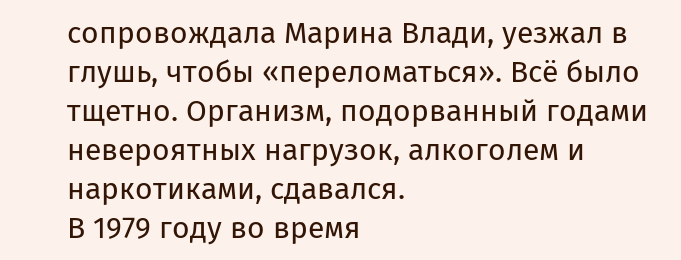сопровождала Марина Влади, уезжал в глушь, чтобы «переломаться». Всё было тщетно. Организм, подорванный годами невероятных нагрузок, алкоголем и наркотиками, сдавался.
В 1979 году во время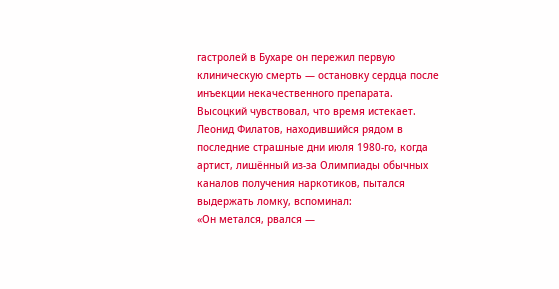гастролей в Бухаре он пережил первую клиническую смерть — остановку сердца после инъекции некачественного препарата. Высоцкий чувствовал, что время истекает. Леонид Филатов, находившийся рядом в последние страшные дни июля 1980-го, когда артист, лишённый из-за Олимпиады обычных каналов получения наркотиков, пытался выдержать ломку, вспоминал:
«Он метался, рвался —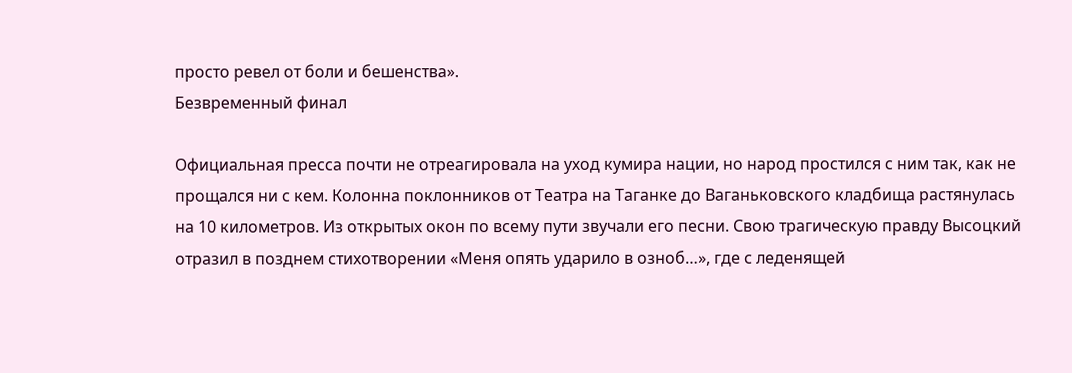просто ревел от боли и бешенства».
Безвременный финал

Официальная пресса почти не отреагировала на уход кумира нации, но народ простился с ним так, как не прощался ни с кем. Колонна поклонников от Театра на Таганке до Ваганьковского кладбища растянулась на 10 километров. Из открытых окон по всему пути звучали его песни. Свою трагическую правду Высоцкий отразил в позднем стихотворении «Меня опять ударило в озноб…», где с леденящей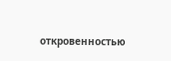откровенностью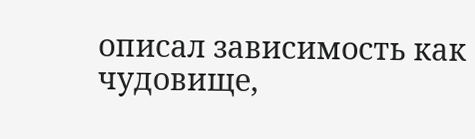описал зависимость как чудовище,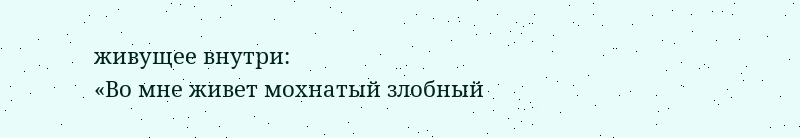живущее внутри:
«Во мне живет мохнатый злобный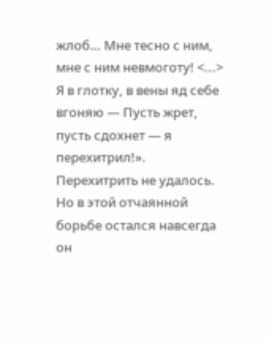жлоб… Мне тесно с ним, мне с ним невмоготу! <...> Я в глотку, в вены яд себе вгоняю — Пусть жрет, пусть сдохнет — я перехитрил!».
Перехитрить не удалось. Но в этой отчаянной борьбе остался навсегда он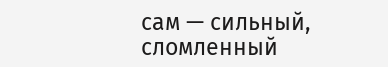сам — сильный, сломленный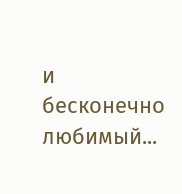и бесконечно любимый...